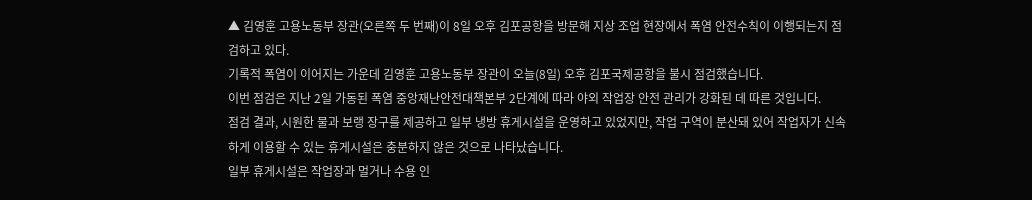▲ 김영훈 고용노동부 장관(오른쪽 두 번째)이 8일 오후 김포공항을 방문해 지상 조업 현장에서 폭염 안전수칙이 이행되는지 점검하고 있다.
기록적 폭염이 이어지는 가운데 김영훈 고용노동부 장관이 오늘(8일) 오후 김포국제공항을 불시 점검했습니다.
이번 점검은 지난 2일 가동된 폭염 중앙재난안전대책본부 2단계에 따라 야외 작업장 안전 관리가 강화된 데 따른 것입니다.
점검 결과, 시원한 물과 보랭 장구를 제공하고 일부 냉방 휴게시설을 운영하고 있었지만, 작업 구역이 분산돼 있어 작업자가 신속하게 이용할 수 있는 휴게시설은 충분하지 않은 것으로 나타났습니다.
일부 휴게시설은 작업장과 멀거나 수용 인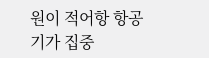원이 적어항 항공기가 집중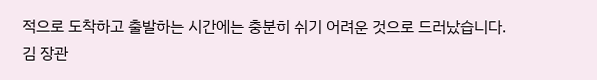적으로 도착하고 출발하는 시간에는 충분히 쉬기 어려운 것으로 드러났습니다.
김 장관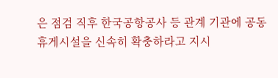은 점검 직후 한국공항공사 등 관계 기관에 공동 휴게시설을 신속히 확충하라고 지시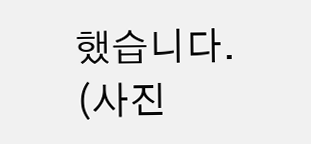했습니다.
(사진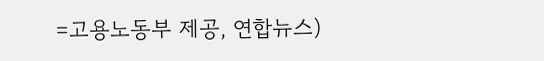=고용노동부 제공, 연합뉴스)